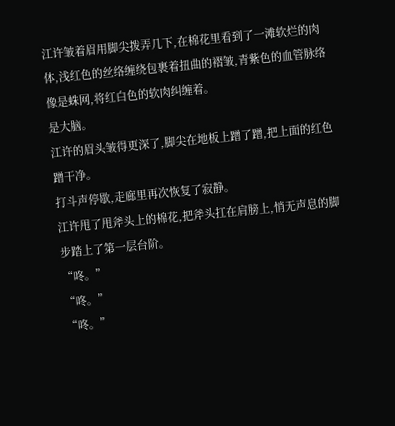江许皱着眉用脚尖拨弄几下,在棉花里看到了一滩软烂的肉体,浅红色的丝络缠绕包裹着扭曲的褶皱,青紫色的血管脉络像是蛛网,将红白色的软肉纠缠着。
是大脑。
江许的眉头皱得更深了,脚尖在地板上蹭了蹭,把上面的红色蹭干净。
打斗声停歇,走廊里再次恢复了寂静。
江许甩了甩斧头上的棉花,把斧头扛在肩膀上,悄无声息的脚步踏上了第一层台阶。
“咚。”
“咚。”
“咚。”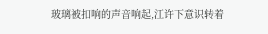玻璃被扣响的声音响起,江许下意识转着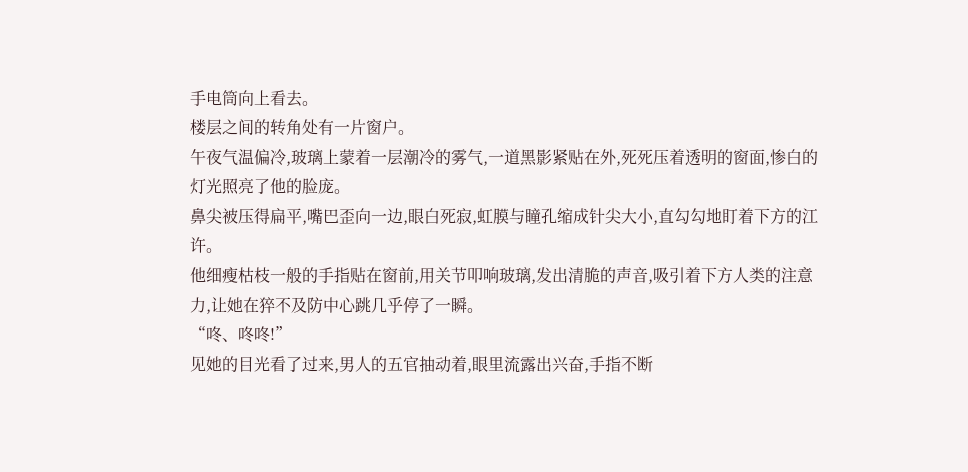手电筒向上看去。
楼层之间的转角处有一片窗户。
午夜气温偏冷,玻璃上蒙着一层潮冷的雾气,一道黑影紧贴在外,死死压着透明的窗面,惨白的灯光照亮了他的脸庞。
鼻尖被压得扁平,嘴巴歪向一边,眼白死寂,虹膜与瞳孔缩成针尖大小,直勾勾地盯着下方的江许。
他细瘦枯枝一般的手指贴在窗前,用关节叩响玻璃,发出清脆的声音,吸引着下方人类的注意力,让她在猝不及防中心跳几乎停了一瞬。
“咚、咚咚!”
见她的目光看了过来,男人的五官抽动着,眼里流露出兴奋,手指不断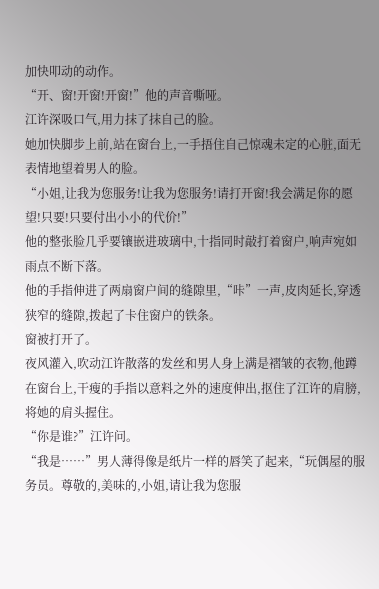加快叩动的动作。
“开、窗!开窗!开窗!”他的声音嘶哑。
江许深吸口气,用力抹了抹自己的脸。
她加快脚步上前,站在窗台上,一手捂住自己惊魂未定的心脏,面无表情地望着男人的脸。
“小姐,让我为您服务!让我为您服务!请打开窗!我会满足你的愿望!只要!只要付出小小的代价!”
他的整张脸几乎要镶嵌进玻璃中,十指同时敲打着窗户,响声宛如雨点不断下落。
他的手指伸进了两扇窗户间的缝隙里,“咔”一声,皮肉延长,穿透狭窄的缝隙,拨起了卡住窗户的铁条。
窗被打开了。
夜风灌入,吹动江许散落的发丝和男人身上满是褶皱的衣物,他蹲在窗台上,干瘦的手指以意料之外的速度伸出,抠住了江许的肩膀,将她的肩头握住。
“你是谁?”江许问。
“我是……”男人薄得像是纸片一样的唇笑了起来,“玩偶屋的服务员。尊敬的,美味的,小姐,请让我为您服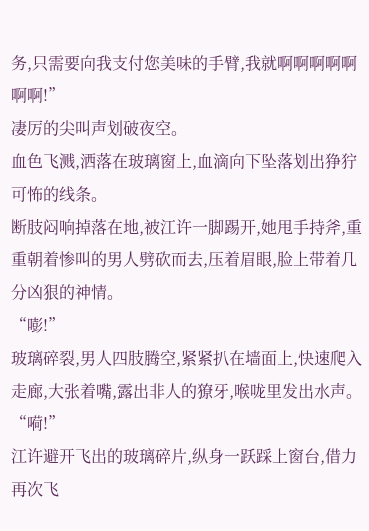务,只需要向我支付您美味的手臂,我就啊啊啊啊啊啊啊!”
凄厉的尖叫声划破夜空。
血色飞溅,洒落在玻璃窗上,血滴向下坠落划出狰狞可怖的线条。
断肢闷响掉落在地,被江许一脚踢开,她甩手持斧,重重朝着惨叫的男人劈砍而去,压着眉眼,脸上带着几分凶狠的神情。
“嘭!”
玻璃碎裂,男人四肢腾空,紧紧扒在墙面上,快速爬入走廊,大张着嘴,露出非人的獠牙,喉咙里发出水声。
“嗬!”
江许避开飞出的玻璃碎片,纵身一跃踩上窗台,借力再次飞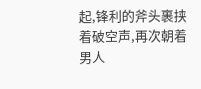起,锋利的斧头裹挟着破空声,再次朝着男人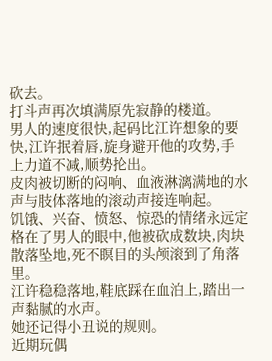砍去。
打斗声再次填满原先寂静的楼道。
男人的速度很快,起码比江许想象的要快,江许抿着唇,旋身避开他的攻势,手上力道不减,顺势抡出。
皮肉被切断的闷响、血液淋漓满地的水声与肢体落地的滚动声接连响起。
饥饿、兴奋、愤怒、惊恐的情绪永远定格在了男人的眼中,他被砍成数块,肉块散落坠地,死不瞑目的头颅滚到了角落里。
江许稳稳落地,鞋底踩在血泊上,踏出一声黏腻的水声。
她还记得小丑说的规则。
近期玩偶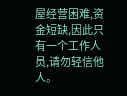屋经营困难,资金短缺,因此只有一个工作人员,请勿轻信他人。